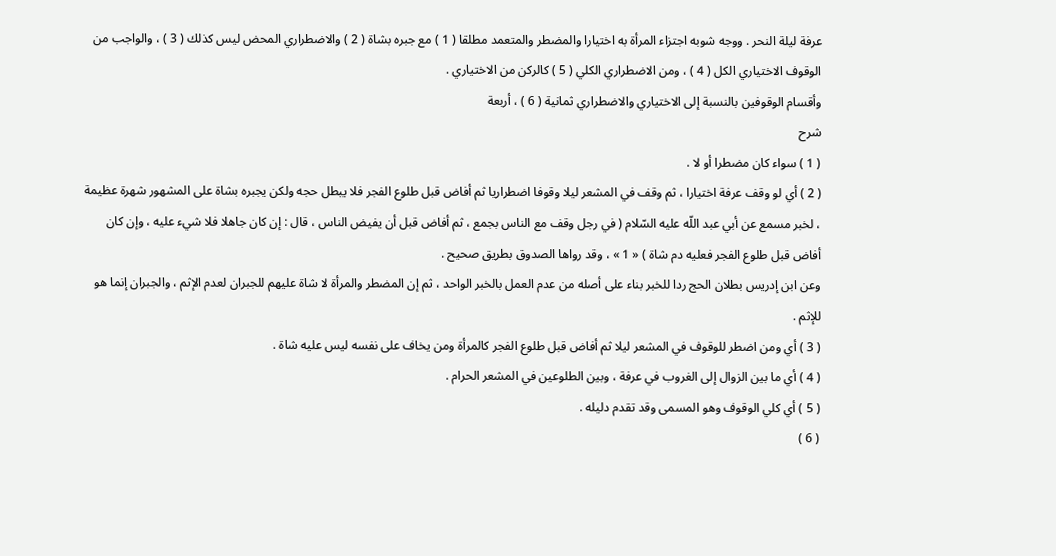عرفة ليلة النحر . ووجه شوبه اجتزاء المرأة به اختيارا والمضطر والمتعمد مطلقا ( 1 ) مع جبره بشاة ( 2 ) والاضطراري المحض ليس كذلك ( 3 ) ، والواجب من الوقوف الاختياري الكل ( 4 ) ، ومن الاضطراري الكلي ( 5 ) كالركن من الاختياري .
وأقسام الوقوفين بالنسبة إلى الاختياري والاضطراري ثمانية ( 6 ) ، أربعة
شرح
( 1 ) سواء كان مضطرا أو لا .
( 2 ) أي لو وقف عرفة اختيارا ، ثم وقف في المشعر ليلا وقوفا اضطراريا ثم أفاض قبل طلوع الفجر فلا يبطل حجه ولكن يجبره بشاة على المشهور شهرة عظيمة ، لخبر مسمع عن أبي عبد اللّه عليه السّلام ( في رجل وقف مع الناس بجمع ، ثم أفاض قبل أن يفيض الناس ، قال : إن كان جاهلا فلا شيء عليه ، وإن كان أفاض قبل طلوع الفجر فعليه دم شاة ) « 1 » ، وقد رواها الصدوق بطريق صحيح .
وعن ابن إدريس بطلان الحج ردا للخبر بناء على أصله من عدم العمل بالخبر الواحد ، ثم إن المضطر والمرأة لا شاة عليهم للجبران لعدم الإثم ، والجبران إنما هو للإثم .
( 3 ) أي ومن اضطر للوقوف في المشعر ليلا ثم أفاض قبل طلوع الفجر كالمرأة ومن يخاف على نفسه ليس عليه شاة .
( 4 ) أي ما بين الزوال إلى الغروب في عرفة ، وبين الطلوعين في المشعر الحرام .
( 5 ) أي كلي الوقوف وهو المسمى وقد تقدم دليله .
( 6 )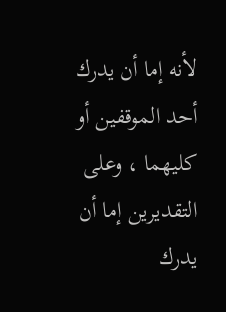لأنه إما أن يدرك أحد الموقفين أو كليهما ، وعلى التقديرين إما أن يدرك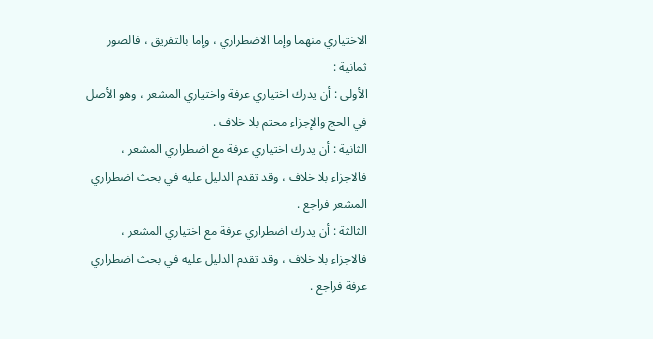الاختياري منهما وإما الاضطراري ، وإما بالتفريق ، فالصور ثمانية :
الأولى : أن يدرك اختياري عرفة واختياري المشعر ، وهو الأصل في الحج والإجزاء محتم بلا خلاف .
الثانية : أن يدرك اختياري عرفة مع اضطراري المشعر ، فالاجزاء بلا خلاف ، وقد تقدم الدليل عليه في بحث اضطراري المشعر فراجع .
الثالثة : أن يدرك اضطراري عرفة مع اختياري المشعر ، فالاجزاء بلا خلاف ، وقد تقدم الدليل عليه في بحث اضطراري عرفة فراجع .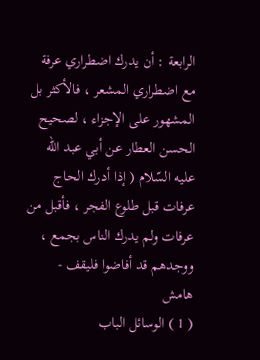الرابعة : أن يدرك اضطراري عرفة مع اضطراري المشعر ، فالأكثر بل المشهور على الإجزاء ، لصحيح الحسن العطار عن أبي عبد اللّه عليه السّلام ( إذا أدرك الحاج عرفات قبل طلوع الفجر ، فأقبل من عرفات ولم يدرك الناس بجمع ، ووجدهم قد أفاضوا فليقف -
هامش
( 1 ) الوسائل الباب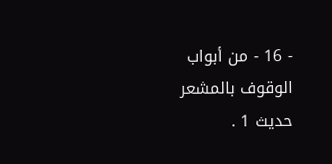- 16 - من أبواب الوقوف بالمشعر حديث 1 .